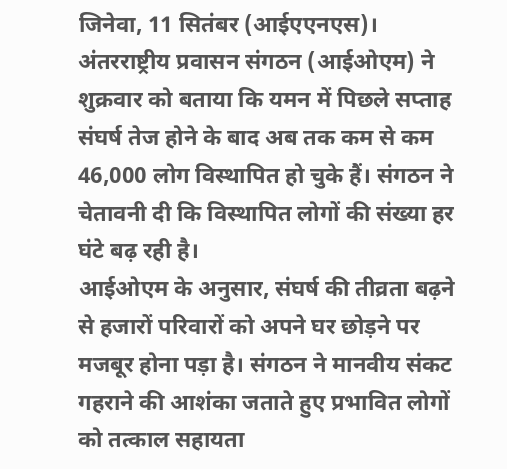जिनेवा, 11 सितंबर (आईएएनएस)। अंतरराष्ट्रीय प्रवासन संगठन (आईओएम) ने शुक्रवार को बताया कि यमन में पिछले सप्ताह संघर्ष तेज होने के बाद अब तक कम से कम 46,000 लोग विस्थापित हो चुके हैं। संगठन ने चेतावनी दी कि विस्थापित लोगों की संख्या हर घंटे बढ़ रही है।
आईओएम के अनुसार, संघर्ष की तीव्रता बढ़ने से हजारों परिवारों को अपने घर छोड़ने पर मजबूर होना पड़ा है। संगठन ने मानवीय संकट गहराने की आशंका जताते हुए प्रभावित लोगों को तत्काल सहायता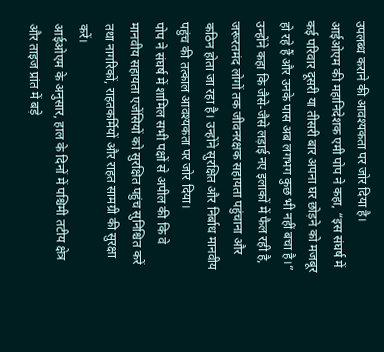उपलब्ध कराने की आवश्यकता पर जोर दिया है।
आईओएम की महानिदेशक एमी पोप ने कहा, “इस संघर्ष में कई परिवार दूसरी या तीसरी बार अपना घर छोड़ने को मजबूर हो रहे हैं और उनके पास अब लगभग कुछ भी नहीं बचा है।”
उन्होंने कहा कि जैसे-जैसे लड़ाई नए इलाकों में फैल रही है, जरूरतमंद लोगों तक जीवनरक्षक सहायता पहुंचाना और कठिन होता जा रहा है। उन्होंने सुरक्षित और निर्बाध मानवीय पहुंच की तत्काल आवश्यकता पर जोर दिया।
पोप ने संघर्ष में शामिल सभी पक्षों से अपील की कि वे मानवीय सहायता एजेंसियों को सुरक्षित पहुंच सुनिश्चित करें तथा नागरिकों, राहतकर्मियों और राहत सामग्री की सुरक्षा करें।
आईओएम के अनुसार, हाल के दिनों में पश्चिमी तटीय क्षेत्र और ताइज प्रांत में बड़े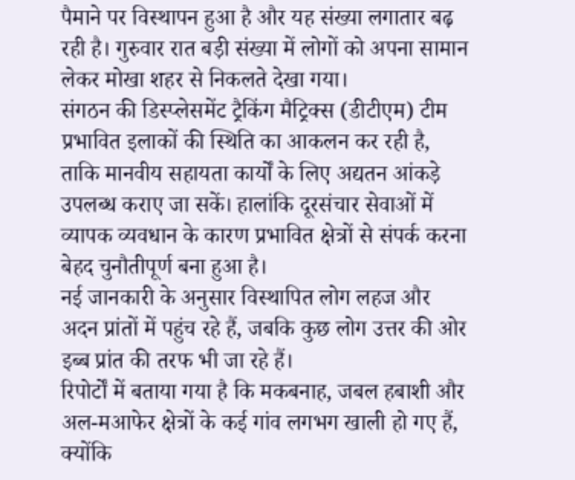पैमाने पर विस्थापन हुआ है और यह संख्या लगातार बढ़ रही है। गुरुवार रात बड़ी संख्या में लोगों को अपना सामान लेकर मोखा शहर से निकलते देखा गया।
संगठन की डिस्प्लेसमेंट ट्रैकिंग मैट्रिक्स (डीटीएम) टीम प्रभावित इलाकों की स्थिति का आकलन कर रही है, ताकि मानवीय सहायता कार्यों के लिए अद्यतन आंकड़े उपलब्ध कराए जा सकें। हालांकि दूरसंचार सेवाओं में व्यापक व्यवधान के कारण प्रभावित क्षेत्रों से संपर्क करना बेहद चुनौतीपूर्ण बना हुआ है।
नई जानकारी के अनुसार विस्थापित लोग लहज और अदन प्रांतों में पहुंच रहे हैं, जबकि कुछ लोग उत्तर की ओर इब्ब प्रांत की तरफ भी जा रहे हैं।
रिपोर्टों में बताया गया है कि मकबनाह, जबल हबाशी और अल-मआफेर क्षेत्रों के कई गांव लगभग खाली हो गए हैं, क्योंकि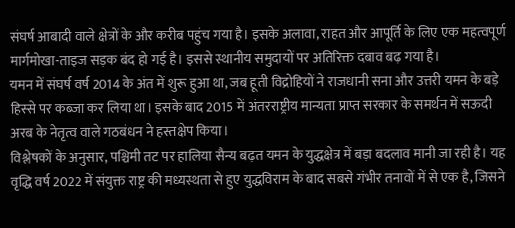संघर्ष आबादी वाले क्षेत्रों के और करीब पहुंच गया है। इसके अलावा, राहत और आपूर्ति के लिए एक महत्वपूर्ण मार्गमोखा-ताइज सड़क बंद हो गई है। इससे स्थानीय समुदायों पर अतिरिक्त दबाव बढ़ गया है।
यमन में संघर्ष वर्ष 2014 के अंत में शुरू हुआ था, जब हूती विद्रोहियों ने राजधानी सना और उत्तरी यमन के बड़े हिस्से पर कब्जा कर लिया था। इसके बाद 2015 में अंतरराष्ट्रीय मान्यता प्राप्त सरकार के समर्थन में सऊदी अरब के नेतृत्व वाले गठबंधन ने हस्तक्षेप किया।
विश्लेषकों के अनुसार, पश्चिमी तट पर हालिया सैन्य बढ़त यमन के युद्धक्षेत्र में बड़ा बदलाव मानी जा रही है। यह वृद्धि वर्ष 2022 में संयुक्त राष्ट्र की मध्यस्थता से हुए युद्धविराम के बाद सबसे गंभीर तनावों में से एक है, जिसने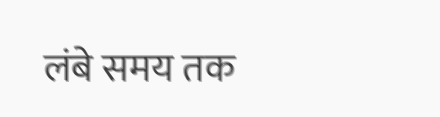लंबे समय तक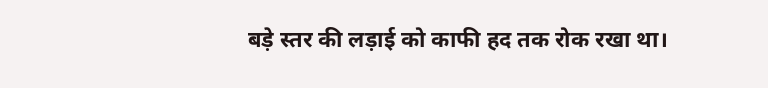बड़े स्तर की लड़ाई को काफी हद तक रोक रखा था।